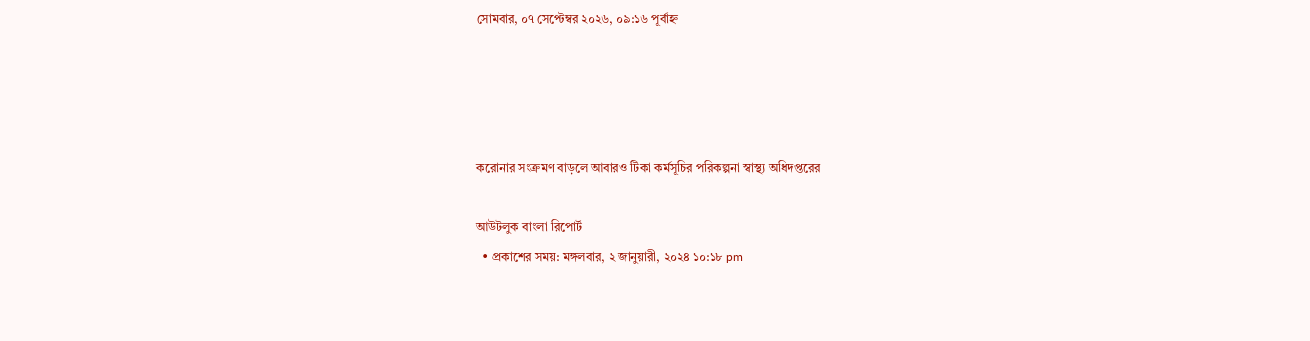সোমবার, ০৭ সেপ্টেম্বর ২০২৬, ০৯:১৬ পূর্বাহ্ন




করোনার সংক্রমণ বাড়লে আবারও টিকা কর্মসূচির পরিকল্পনা স্বাস্থ্য অধিদপ্তরের

আউটলুক বাংলা রিপোর্ট
  • প্রকাশের সময়: মঙ্গলবার, ২ জানুয়ারী, ২০২৪ ১০:১৮ pm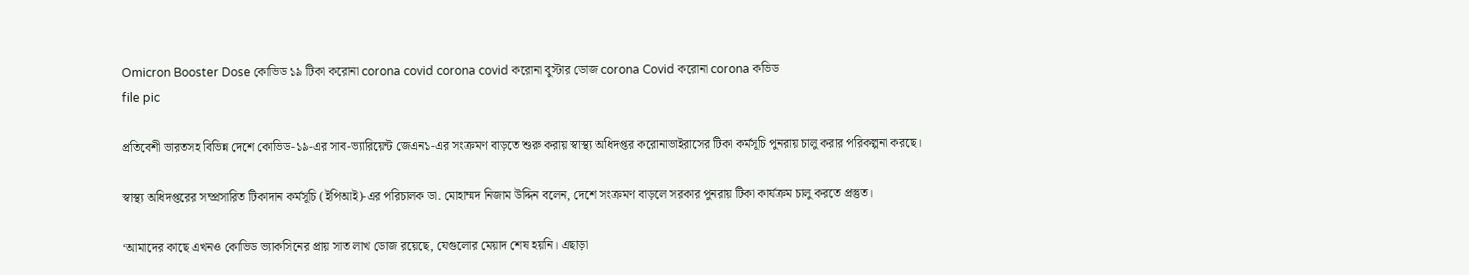Omicron Booster Dose কোভিড ১৯ টিকা করোনা corona covid corona covid করোনা বুস্টার ডোজ corona Covid করোনা corona কভিড
file pic

প্রতিবেশী ভারতসহ বিভিন্ন দেশে কোভিড-১৯-এর সাব-ভ্যারিয়েন্ট জেএন১-এর সংক্রমণ বাড়তে শুরু করায় স্বাস্থ্য অধিদপ্তর করোনাভাইরাসের টিকা কর্মসূচি পুনরায় চালু করার পরিকল্পনা করছে।

স্বাস্থ্য অধিদপ্তরের সম্প্রসারিত টিকাদান কর্মসূচি (ইপিআই)-এর পরিচালক ডা. মোহাম্মদ নিজাম উদ্দিন বলেন, দেশে সংক্রমণ বাড়লে সরকার পুনরায় টিকা কার্যক্রম চালু করতে প্রস্তুত।

‘আমাদের কাছে এখনও কোভিড ভ্যাকসিনের প্রায় সাত লাখ ডোজ রয়েছে, যেগুলোর মেয়াদ শেষ হয়নি। এছাড়া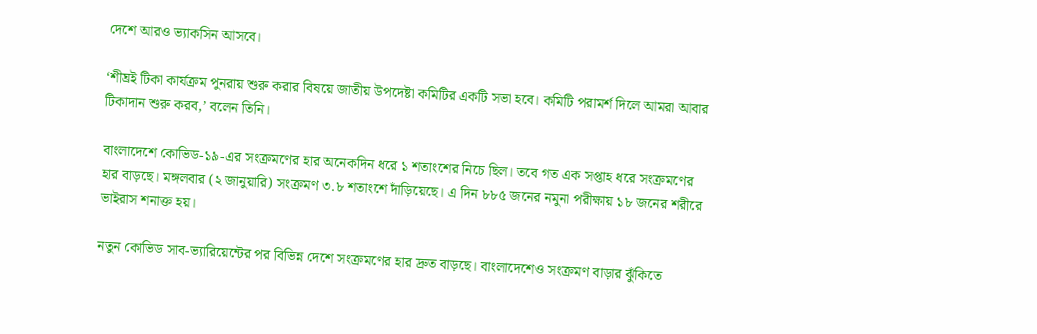দেশে আরও ভ্যাকসিন আসবে।

‘শীঘ্রই টিকা কার্যক্রম পুনরায় শুরু করার বিষয়ে জাতীয় উপদেষ্টা কমিটির একটি সভা হবে। কমিটি পরামর্শ দিলে আমরা আবার টিকাদান শুরু করব,’ বলেন তিনি।

বাংলাদেশে কোভিড-১৯-এর সংক্রমণের হার অনেকদিন ধরে ১ শতাংশের নিচে ছিল। তবে গত এক সপ্তাহ ধরে সংক্রমণের হার বাড়ছে। মঙ্গলবার (২ জানুয়ারি) সংক্রমণ ৩.৮ শতাংশে দাঁড়িয়েছে। এ দিন ৮৮৫ জনের নমুনা পরীক্ষায় ১৮ জনের শরীরে ভাইরাস শনাক্ত হয়।

নতুন কোভিড সাব-ভ্যারিয়েন্টের পর বিভিন্ন দেশে সংক্রমণের হার দ্রুত বাড়ছে। বাংলাদেশেও সংক্রমণ বাড়ার ঝুঁকিতে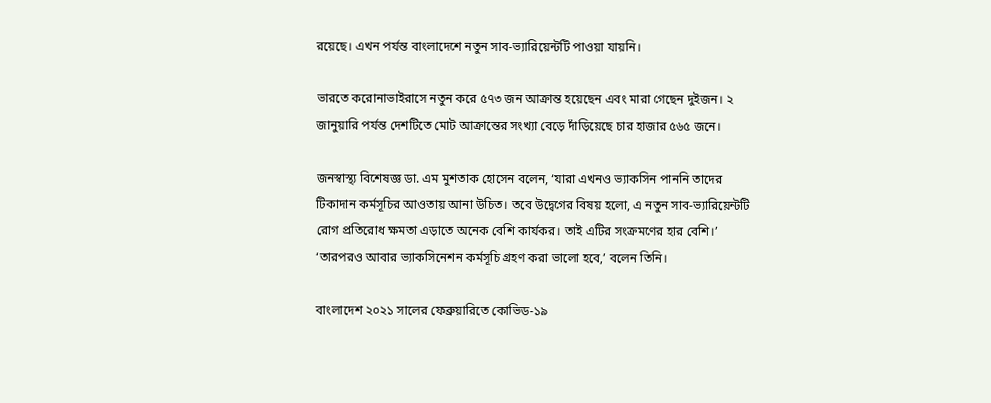রয়েছে। এখন পর্যন্ত বাংলাদেশে নতুন সাব-ভ্যারিয়েন্টটি পাওয়া যায়নি।

ভারতে করোনাভাইরাসে নতুন করে ৫৭৩ জন আক্রান্ত হয়েছেন এবং মারা গেছেন দুইজন। ২ জানুয়ারি পর্যন্ত দেশটিতে মোট আক্রান্তের সংখ্যা বেড়ে দাঁড়িয়েছে চার হাজার ৫৬৫ জনে।

জনস্বাস্থ্য বিশেষজ্ঞ ডা. এম মুশতাক হোসেন বলেন, ‘যারা এখনও ভ্যাকসিন পাননি তাদের টিকাদান কর্মসূচির আওতায় আনা উচিত। তবে উদ্বেগের বিষয় হলো, এ নতুন সাব-ভ্যারিয়েন্টটি রোগ প্রতিরোধ ক্ষমতা এড়াতে অনেক বেশি কার্যকর। তাই এটির সংক্রমণের হার বেশি।’ ‘তারপরও আবার ভ্যাকসিনেশন কর্মসূচি গ্রহণ করা ভালো হবে,’ বলেন তিনি।

বাংলাদেশ ২০২১ সালের ফেব্রুয়ারিতে কোভিড-১৯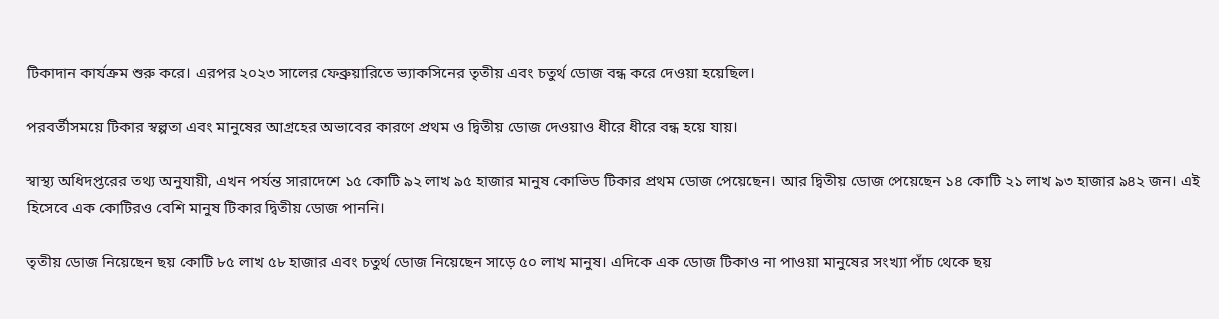টিকাদান কার্যক্রম শুরু করে। এরপর ২০২৩ সালের ফেব্রুয়ারিতে ভ্যাকসিনের তৃতীয় এবং চতুর্থ ডোজ বন্ধ করে দেওয়া হয়েছিল।

পরবর্তীসময়ে টিকার স্বল্পতা এবং মানুষের আগ্রহের অভাবের কারণে প্রথম ও দ্বিতীয় ডোজ দেওয়াও ধীরে ধীরে বন্ধ হয়ে যায়।

স্বাস্থ্য অধিদপ্তরের তথ্য অনুযায়ী, এখন পর্যন্ত সারাদেশে ১৫ কোটি ৯২ লাখ ৯৫ হাজার মানুষ কোভিড টিকার প্রথম ডোজ পেয়েছেন। আর দ্বিতীয় ডোজ পেয়েছেন ১৪ কোটি ২১ লাখ ৯৩ হাজার ৯৪২ জন। এই হিসেবে এক কোটিরও বেশি মানুষ টিকার দ্বিতীয় ডোজ পাননি।

তৃতীয় ডোজ নিয়েছেন ছয় কোটি ৮৫ লাখ ৫৮ হাজার এবং চতুর্থ ডোজ নিয়েছেন সাড়ে ৫০ লাখ মানুষ। এদিকে এক ডোজ টিকাও না পাওয়া মানুষের সংখ্যা পাঁচ থেকে ছয়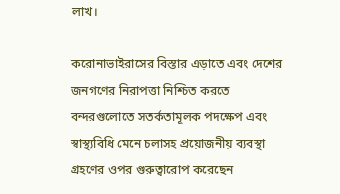লাখ।

করোনাভাইরাসের বিস্তার এড়াতে এবং দেশের জনগণের নিরাপত্তা নিশ্চিত করতে বন্দরগুলোতে সতর্কতামূলক পদক্ষেপ এবং স্বাস্থ্যবিধি মেনে চলাসহ প্রয়োজনীয় ব্যবস্থা গ্রহণের ওপর গুরুত্বারোপ করেছেন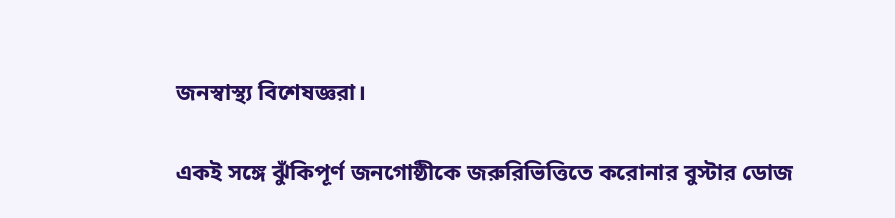জনস্বাস্থ্য বিশেষজ্ঞরা।

একই সঙ্গে ঝুঁকিপূর্ণ জনগোষ্ঠীকে জরুরিভিত্তিতে করোনার বুস্টার ডোজ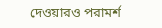দেওয়ারও পরামর্শ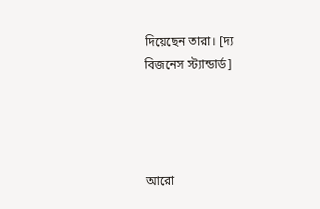দিয়েছেন তারা। [দ্য বিজনেস স্ট্যান্ডার্ড]




আরো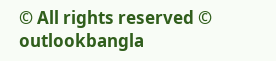© All rights reserved © outlookbangla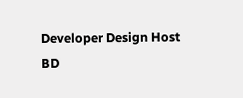Developer Design Host BD